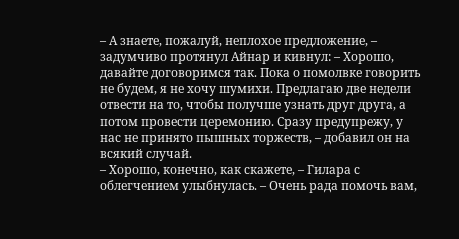– А знаете, пожалуй, неплохое предложение, – задумчиво протянул Айнар и кивнул: – Хорошо, давайте договоримся так. Пока о помолвке говорить не будем, я не хочу шумихи. Предлагаю две недели отвести на то, чтобы получше узнать друг друга, а потом провести церемонию. Сразу предупрежу, у нас не принято пышных торжеств, – добавил он на всякий случай.
– Хорошо, конечно, как скажете, – Гилара с облегчением улыбнулась. – Очень рада помочь вам,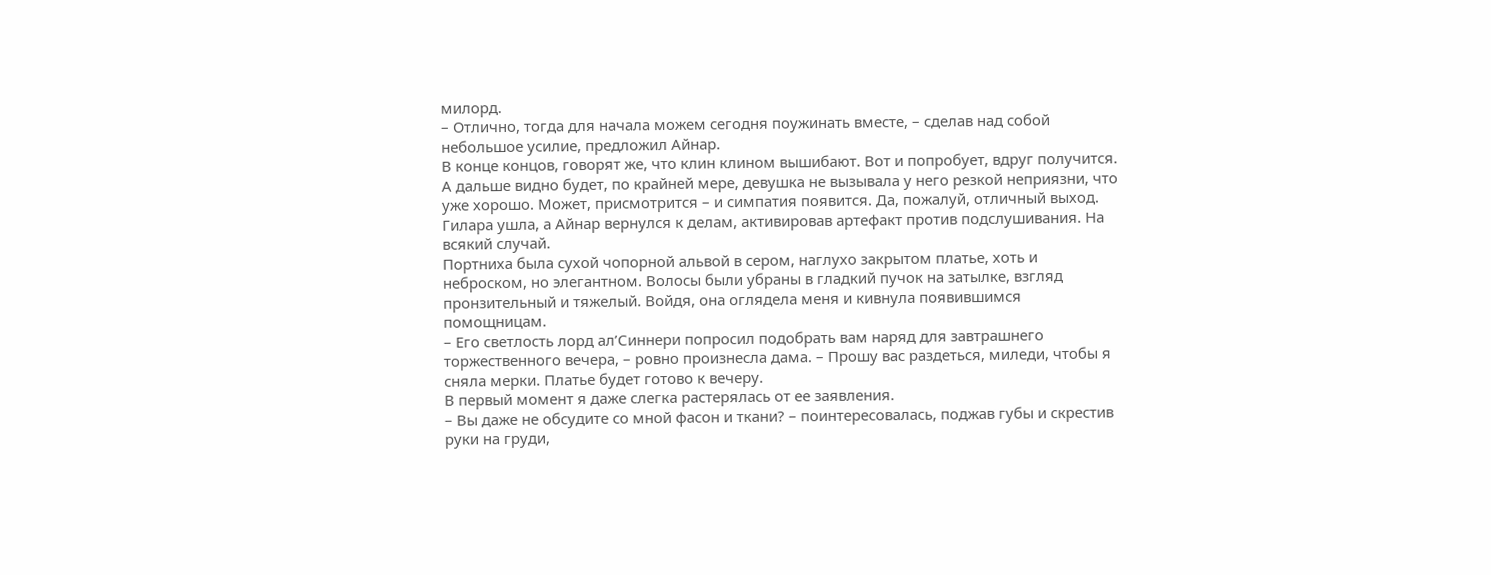милорд.
– Отлично, тогда для начала можем сегодня поужинать вместе, – сделав над собой небольшое усилие, предложил Айнар.
В конце концов, говорят же, что клин клином вышибают. Вот и попробует, вдруг получится. А дальше видно будет, по крайней мере, девушка не вызывала у него резкой неприязни, что уже хорошо. Может, присмотрится – и симпатия появится. Да, пожалуй, отличный выход. Гилара ушла, а Айнар вернулся к делам, активировав артефакт против подслушивания. На всякий случай.
Портниха была сухой чопорной альвой в сером, наглухо закрытом платье, хоть и неброском, но элегантном. Волосы были убраны в гладкий пучок на затылке, взгляд пронзительный и тяжелый. Войдя, она оглядела меня и кивнула появившимся помощницам.
– Его светлость лорд ал’Синнери попросил подобрать вам наряд для завтрашнего торжественного вечера, – ровно произнесла дама. – Прошу вас раздеться, миледи, чтобы я сняла мерки. Платье будет готово к вечеру.
В первый момент я даже слегка растерялась от ее заявления.
– Вы даже не обсудите со мной фасон и ткани? – поинтересовалась, поджав губы и скрестив руки на груди,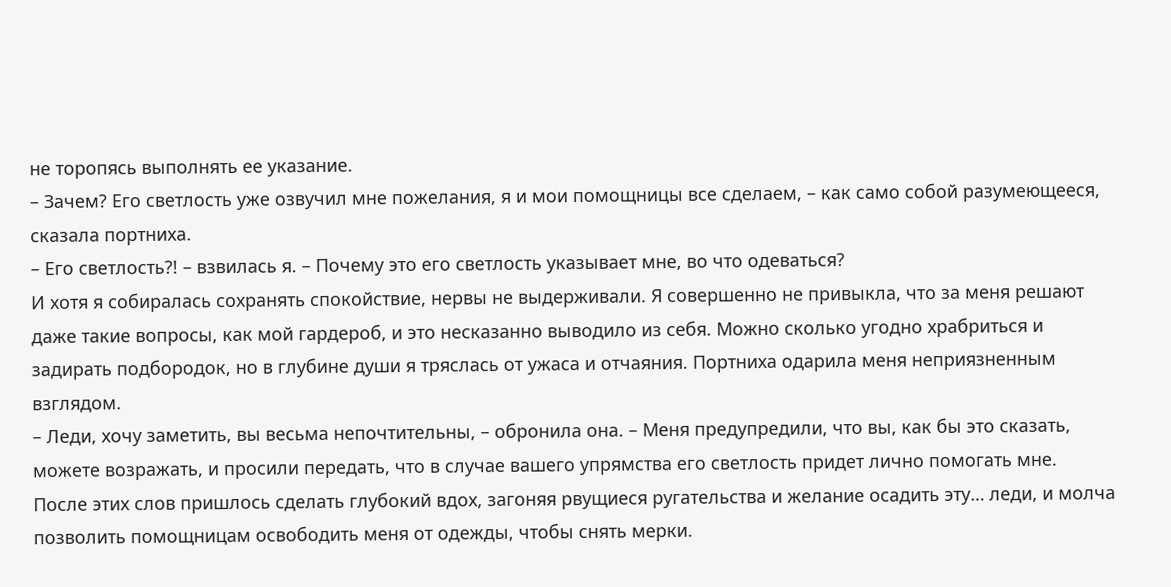не торопясь выполнять ее указание.
– Зачем? Его светлость уже озвучил мне пожелания, я и мои помощницы все сделаем, – как само собой разумеющееся, сказала портниха.
– Его светлость?! – взвилась я. – Почему это его светлость указывает мне, во что одеваться?
И хотя я собиралась сохранять спокойствие, нервы не выдерживали. Я совершенно не привыкла, что за меня решают даже такие вопросы, как мой гардероб, и это несказанно выводило из себя. Можно сколько угодно храбриться и задирать подбородок, но в глубине души я тряслась от ужаса и отчаяния. Портниха одарила меня неприязненным взглядом.
– Леди, хочу заметить, вы весьма непочтительны, – обронила она. – Меня предупредили, что вы, как бы это сказать, можете возражать, и просили передать, что в случае вашего упрямства его светлость придет лично помогать мне.
После этих слов пришлось сделать глубокий вдох, загоняя рвущиеся ругательства и желание осадить эту… леди, и молча позволить помощницам освободить меня от одежды, чтобы снять мерки.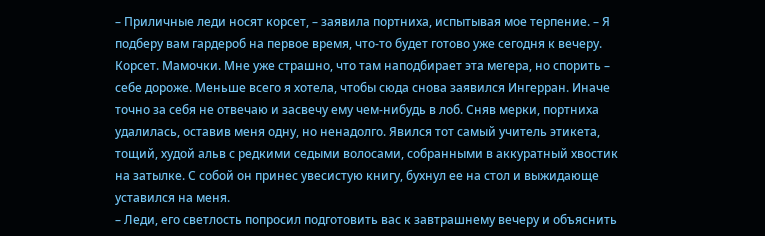– Приличные леди носят корсет, – заявила портниха, испытывая мое терпение. – Я подберу вам гардероб на первое время, что-то будет готово уже сегодня к вечеру.
Корсет. Мамочки. Мне уже страшно, что там наподбирает эта мегера, но спорить – себе дороже. Меньше всего я хотела, чтобы сюда снова заявился Ингерран. Иначе точно за себя не отвечаю и засвечу ему чем-нибудь в лоб. Сняв мерки, портниха удалилась, оставив меня одну, но ненадолго. Явился тот самый учитель этикета, тощий, худой альв с редкими седыми волосами, собранными в аккуратный хвостик на затылке. С собой он принес увесистую книгу, бухнул ее на стол и выжидающе уставился на меня.
– Леди, его светлость попросил подготовить вас к завтрашнему вечеру и объяснить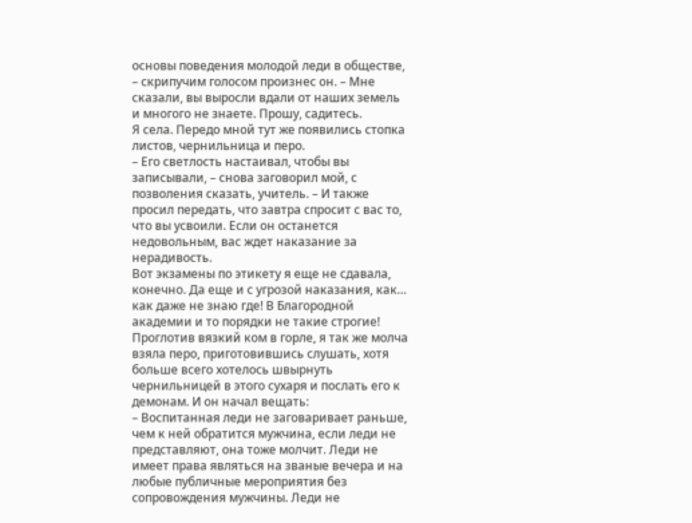основы поведения молодой леди в обществе, – скрипучим голосом произнес он. – Мне сказали, вы выросли вдали от наших земель и многого не знаете. Прошу, садитесь.
Я села. Передо мной тут же появились стопка листов, чернильница и перо.
– Его светлость настаивал, чтобы вы записывали, – снова заговорил мой, с позволения сказать, учитель. – И также просил передать, что завтра спросит с вас то, что вы усвоили. Если он останется недовольным, вас ждет наказание за нерадивость.
Вот экзамены по этикету я еще не сдавала, конечно. Да еще и с угрозой наказания, как… как даже не знаю где! В Благородной академии и то порядки не такие строгие! Проглотив вязкий ком в горле, я так же молча взяла перо, приготовившись слушать, хотя больше всего хотелось швырнуть чернильницей в этого сухаря и послать его к демонам. И он начал вещать:
– Воспитанная леди не заговаривает раньше, чем к ней обратится мужчина, если леди не представляют, она тоже молчит. Леди не имеет права являться на званые вечера и на любые публичные мероприятия без сопровождения мужчины. Леди не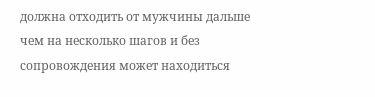должна отходить от мужчины дальше чем на несколько шагов и без сопровождения может находиться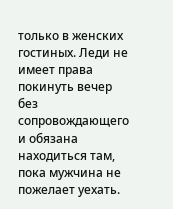только в женских гостиных. Леди не имеет права покинуть вечер без сопровождающего и обязана находиться там, пока мужчина не пожелает уехать.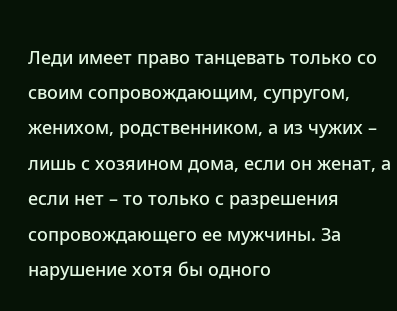Леди имеет право танцевать только со своим сопровождающим, супругом, женихом, родственником, а из чужих – лишь с хозяином дома, если он женат, а если нет – то только с разрешения сопровождающего ее мужчины. За нарушение хотя бы одного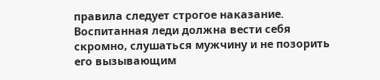правила следует строгое наказание. Воспитанная леди должна вести себя скромно, слушаться мужчину и не позорить его вызывающим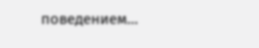поведением…